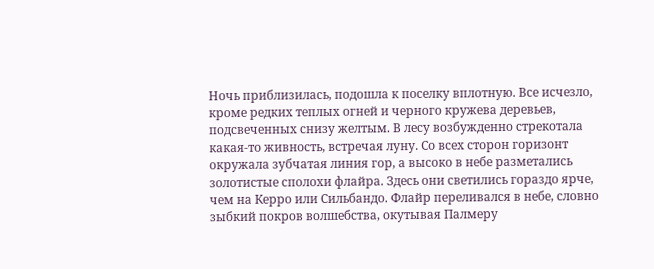Ночь приблизилась, подошла к поселку вплотную. Все исчезло, кроме редких теплых огней и черного кружева деревьев, подсвеченных снизу желтым. В лесу возбужденно стрекотала какая-то живность, встречая луну. Со всех сторон горизонт окружала зубчатая линия гор, а высоко в небе разметались золотистые сполохи флайра. Здесь они светились гораздо ярче, чем на Керро или Сильбандо. Флайр переливался в небе, словно зыбкий покров волшебства, окутывая Палмеру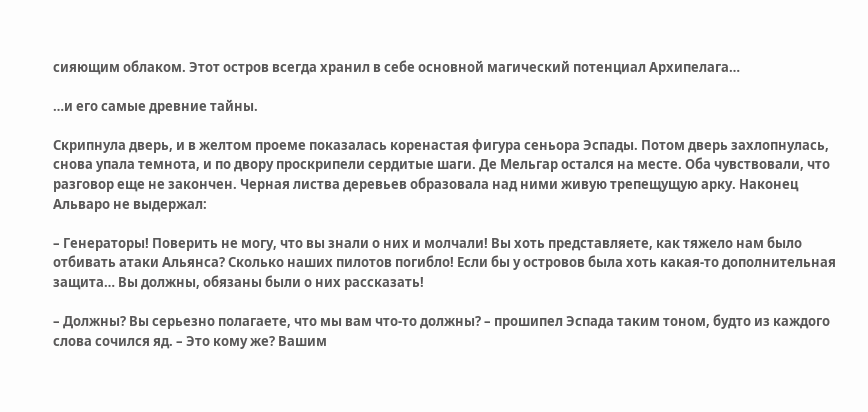сияющим облаком. Этот остров всегда хранил в себе основной магический потенциал Архипелага…

…и его самые древние тайны.

Скрипнула дверь, и в желтом проеме показалась коренастая фигура сеньора Эспады. Потом дверь захлопнулась, снова упала темнота, и по двору проскрипели сердитые шаги. Де Мельгар остался на месте. Оба чувствовали, что разговор еще не закончен. Черная листва деревьев образовала над ними живую трепещущую арку. Наконец Альваро не выдержал:

– Генераторы! Поверить не могу, что вы знали о них и молчали! Вы хоть представляете, как тяжело нам было отбивать атаки Альянса? Сколько наших пилотов погибло! Если бы у островов была хоть какая-то дополнительная защита… Вы должны, обязаны были о них рассказать!

– Должны? Вы серьезно полагаете, что мы вам что-то должны? – прошипел Эспада таким тоном, будто из каждого слова сочился яд. – Это кому же? Вашим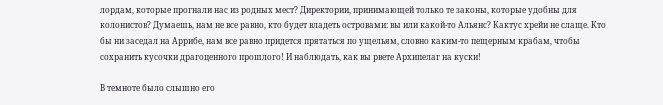лордам, которые прогнали нас из родных мест? Директории, принимающей только те законы, которые удобны для колонистов? Думаешь, нам не все равно, кто будет владеть островами: вы или какой-то Альянс? Кактус хрейи не слаще. Кто бы ни заседал на Аррибе, нам все равно придется прятаться по ущельям, словно каким-то пещерным крабам, чтобы сохранить кусочки драгоценного прошлого! И наблюдать, как вы рвете Архипелаг на куски!

В темноте было слышно его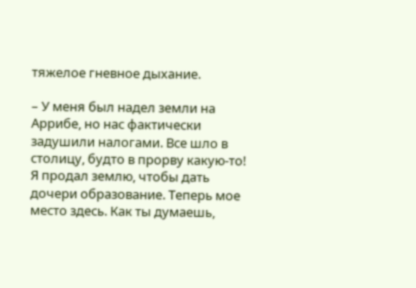тяжелое гневное дыхание.

– У меня был надел земли на Аррибе, но нас фактически задушили налогами. Все шло в столицу, будто в прорву какую-то! Я продал землю, чтобы дать дочери образование. Теперь мое место здесь. Как ты думаешь,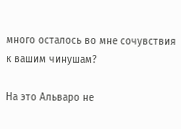много осталось во мне сочувствия к вашим чинушам?

На это Альваро не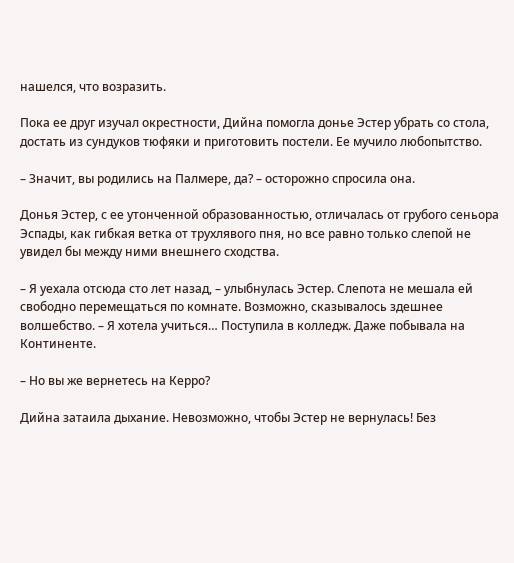нашелся, что возразить.

Пока ее друг изучал окрестности, Дийна помогла донье Эстер убрать со стола, достать из сундуков тюфяки и приготовить постели. Ее мучило любопытство.

– Значит, вы родились на Палмере, да? – осторожно спросила она.

Донья Эстер, с ее утонченной образованностью, отличалась от грубого сеньора Эспады, как гибкая ветка от трухлявого пня, но все равно только слепой не увидел бы между ними внешнего сходства.

– Я уехала отсюда сто лет назад, – улыбнулась Эстер. Слепота не мешала ей свободно перемещаться по комнате. Возможно, сказывалось здешнее волшебство. – Я хотела учиться… Поступила в колледж. Даже побывала на Континенте.

– Но вы же вернетесь на Керро?

Дийна затаила дыхание. Невозможно, чтобы Эстер не вернулась! Без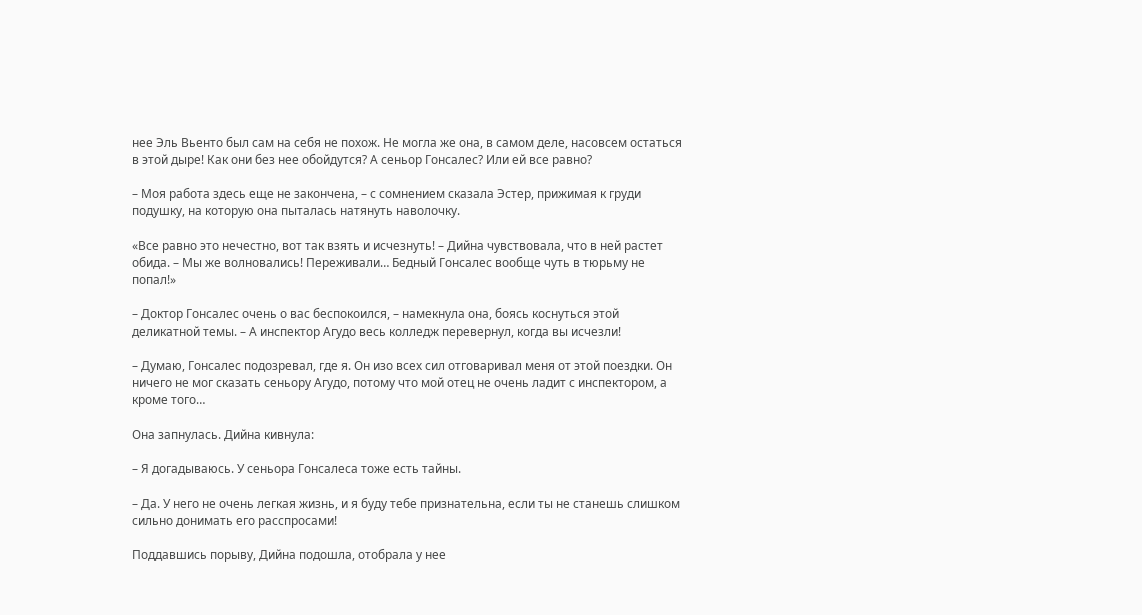нее Эль Вьенто был сам на себя не похож. Не могла же она, в самом деле, насовсем остаться в этой дыре! Как они без нее обойдутся? А сеньор Гонсалес? Или ей все равно?

– Моя работа здесь еще не закончена, – с сомнением сказала Эстер, прижимая к груди подушку, на которую она пыталась натянуть наволочку.

«Все равно это нечестно, вот так взять и исчезнуть! – Дийна чувствовала, что в ней растет обида. – Мы же волновались! Переживали… Бедный Гонсалес вообще чуть в тюрьму не попал!»

– Доктор Гонсалес очень о вас беспокоился, – намекнула она, боясь коснуться этой деликатной темы. – А инспектор Агудо весь колледж перевернул, когда вы исчезли!

– Думаю, Гонсалес подозревал, где я. Он изо всех сил отговаривал меня от этой поездки. Он ничего не мог сказать сеньору Агудо, потому что мой отец не очень ладит с инспектором, а кроме того…

Она запнулась. Дийна кивнула:

– Я догадываюсь. У сеньора Гонсалеса тоже есть тайны.

– Да. У него не очень легкая жизнь, и я буду тебе признательна, если ты не станешь слишком сильно донимать его расспросами!

Поддавшись порыву, Дийна подошла, отобрала у нее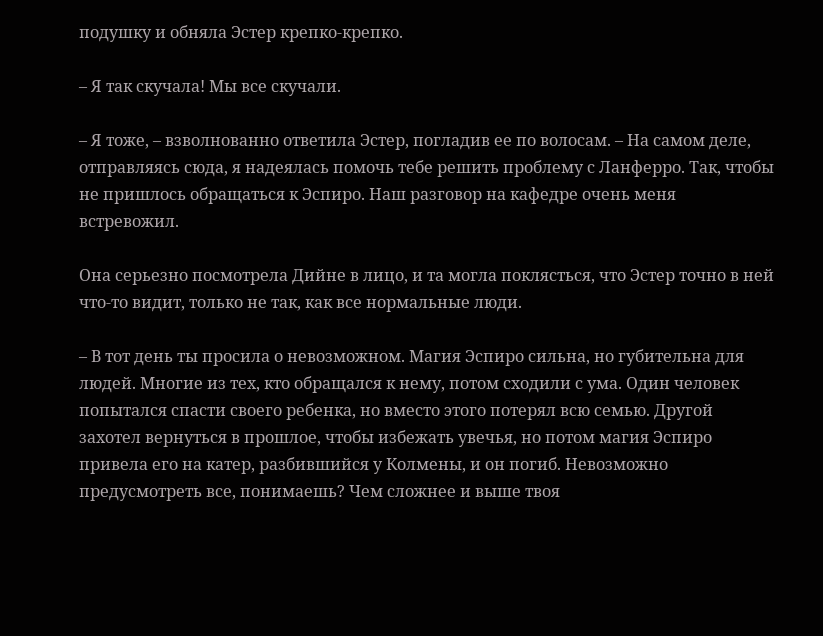подушку и обняла Эстер крепко-крепко.

– Я так скучала! Мы все скучали.

– Я тоже, – взволнованно ответила Эстер, погладив ее по волосам. – На самом деле, отправляясь сюда, я надеялась помочь тебе решить проблему с Ланферро. Так, чтобы не пришлось обращаться к Эспиро. Наш разговор на кафедре очень меня встревожил.

Она серьезно посмотрела Дийне в лицо, и та могла поклясться, что Эстер точно в ней что-то видит, только не так, как все нормальные люди.

– В тот день ты просила о невозможном. Магия Эспиро сильна, но губительна для людей. Многие из тех, кто обращался к нему, потом сходили с ума. Один человек попытался спасти своего ребенка, но вместо этого потерял всю семью. Другой захотел вернуться в прошлое, чтобы избежать увечья, но потом магия Эспиро привела его на катер, разбившийся у Колмены, и он погиб. Невозможно предусмотреть все, понимаешь? Чем сложнее и выше твоя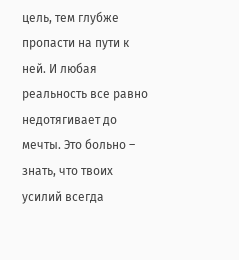цель, тем глубже пропасти на пути к ней. И любая реальность все равно недотягивает до мечты. Это больно – знать, что твоих усилий всегда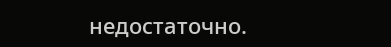недостаточно.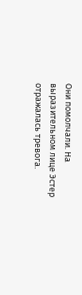Они помолчали. На выразительном лице Эстер отражалась тревога.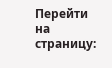Перейти на страницу: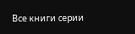Все книги серии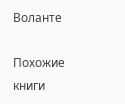Воланте

Похожие книги